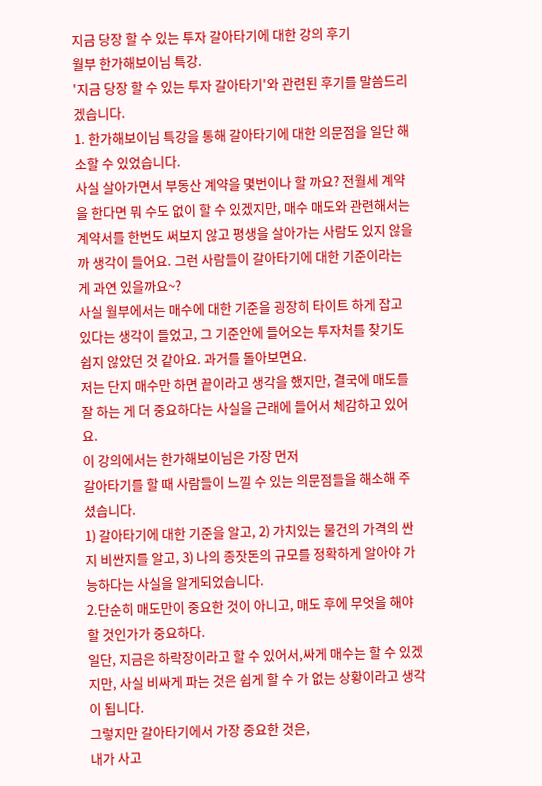지금 당장 할 수 있는 투자 갈아타기에 대한 강의 후기
월부 한가해보이님 특강.
'지금 당장 할 수 있는 투자 갈아타기'와 관련된 후기를 말씀드리겠습니다.
1. 한가해보이님 특강을 통해 갈아타기에 대한 의문점을 일단 해소할 수 있었습니다.
사실 살아가면서 부동산 계약을 몇번이나 할 까요? 전월세 계약을 한다면 뭐 수도 없이 할 수 있겠지만, 매수 매도와 관련해서는 계약서를 한번도 써보지 않고 평생을 살아가는 사람도 있지 않을까 생각이 들어요. 그런 사람들이 갈아타기에 대한 기준이라는 게 과연 있을까요~?
사실 월부에서는 매수에 대한 기준을 굉장히 타이트 하게 잡고 있다는 생각이 들었고, 그 기준안에 들어오는 투자처를 찾기도 쉽지 않았던 것 같아요. 과거를 돌아보면요.
저는 단지 매수만 하면 끝이라고 생각을 했지만, 결국에 매도를 잘 하는 게 더 중요하다는 사실을 근래에 들어서 체감하고 있어요.
이 강의에서는 한가해보이님은 가장 먼저
갈아타기를 할 때 사람들이 느낄 수 있는 의문점들을 해소해 주셨습니다.
1) 갈아타기에 대한 기준을 알고, 2) 가치있는 물건의 가격의 싼지 비싼지를 알고, 3) 나의 종잣돈의 규모를 정확하게 알아야 가능하다는 사실을 알게되었습니다.
2.단순히 매도만이 중요한 것이 아니고, 매도 후에 무엇을 해야 할 것인가가 중요하다.
일단, 지금은 하락장이라고 할 수 있어서,싸게 매수는 할 수 있겠지만, 사실 비싸게 파는 것은 쉽게 할 수 가 없는 상황이라고 생각이 됩니다.
그렇지만 갈아타기에서 가장 중요한 것은,
내가 사고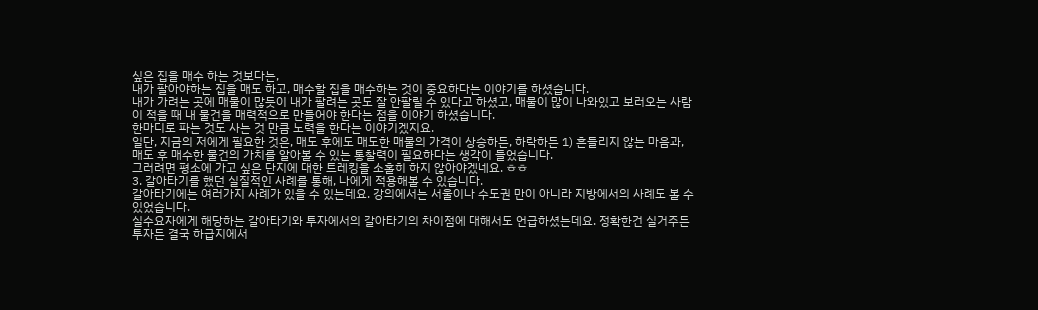싶은 집을 매수 하는 것보다는,
내가 팔아야하는 집을 매도 하고, 매수할 집을 매수하는 것이 중요하다는 이야기를 하셨습니다.
내가 가려는 곳에 매물이 많듯이 내가 팔려는 곳도 잘 안팔릴 수 있다고 하셨고, 매물이 많이 나와있고 보러오는 사람이 적을 때 내 물건을 매력적으로 만들어야 한다는 점을 이야기 하셨습니다.
한마디로 파는 것도 사는 것 만큼 노력을 한다는 이야기겠지요.
일단, 지금의 저에게 필요한 것은, 매도 후에도 매도한 매물의 가격이 상승하든, 하락하든 1) 흔들리지 않는 마음과, 매도 후 매수한 물건의 가치를 알아볼 수 있는 통찰력이 필요하다는 생각이 들었습니다.
그러려면 평소에 가고 싶은 단지에 대한 트레킹을 소홀히 하지 않아야겠네요. ㅎㅎ
3. 갈아타기를 했던 실질적인 사례를 통해, 나에게 적용해볼 수 있습니다.
갈아타기에는 여러가지 사례가 있을 수 있는데요. 강의에서는 서울이나 수도권 만이 아니라 지방에서의 사례도 볼 수 있었습니다.
실수요자에게 해당하는 갈아타기와 투자에서의 갈아타기의 차이점에 대해서도 언급하셨는데요. 정확한건 실거주든 투자든 결국 하급지에서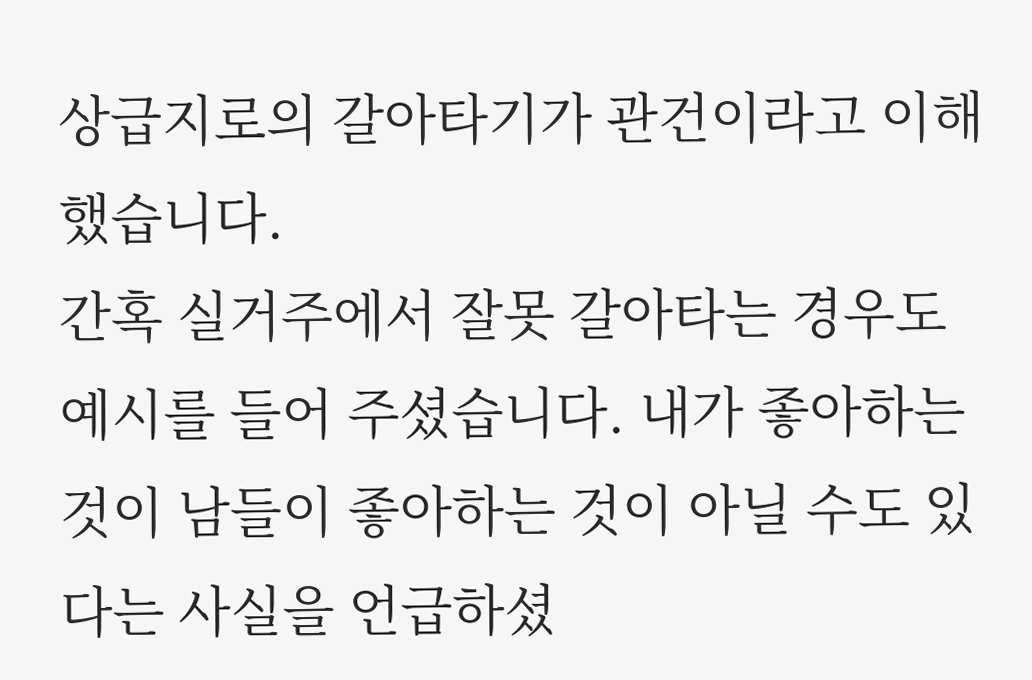상급지로의 갈아타기가 관건이라고 이해했습니다.
간혹 실거주에서 잘못 갈아타는 경우도 예시를 들어 주셨습니다. 내가 좋아하는 것이 남들이 좋아하는 것이 아닐 수도 있다는 사실을 언급하셨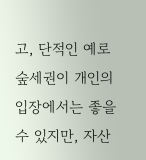고, 단적인 예로 숲세권이 개인의 입장에서는 좋을 수 있지만, 자산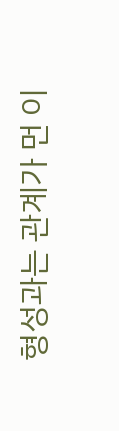형성과는 관계가 먼 이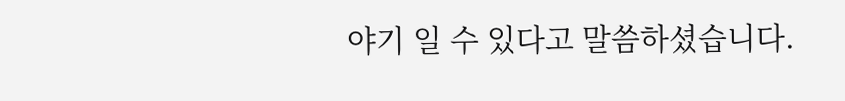야기 일 수 있다고 말씀하셨습니다.